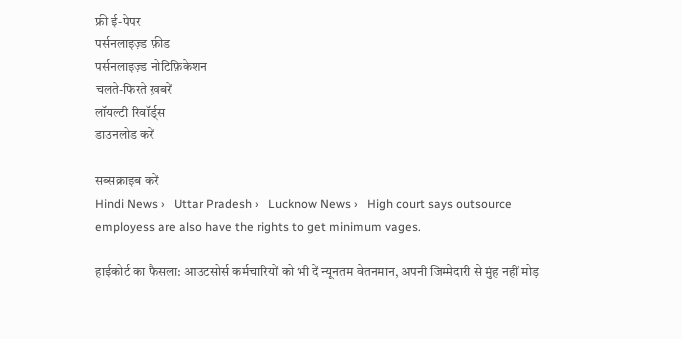फ्री ई-पेपर
पर्सनलाइज़्ड फ़ीड
पर्सनलाइज़्ड नोटिफ़िकेशन
चलते-फिरते ख़बरें
लॉयल्टी रिवॉर्ड्स
डाउनलोड करें

सब्सक्राइब करें
Hindi News ›   Uttar Pradesh ›   Lucknow News ›   High court says outsource employess are also have the rights to get minimum vages.

हाईकोर्ट का फैसला: आउटसोर्स कर्मचारियों को भी दें न्यूनतम वेतनमान, अपनी जिम्मेदारी से मुंह नहीं मोड़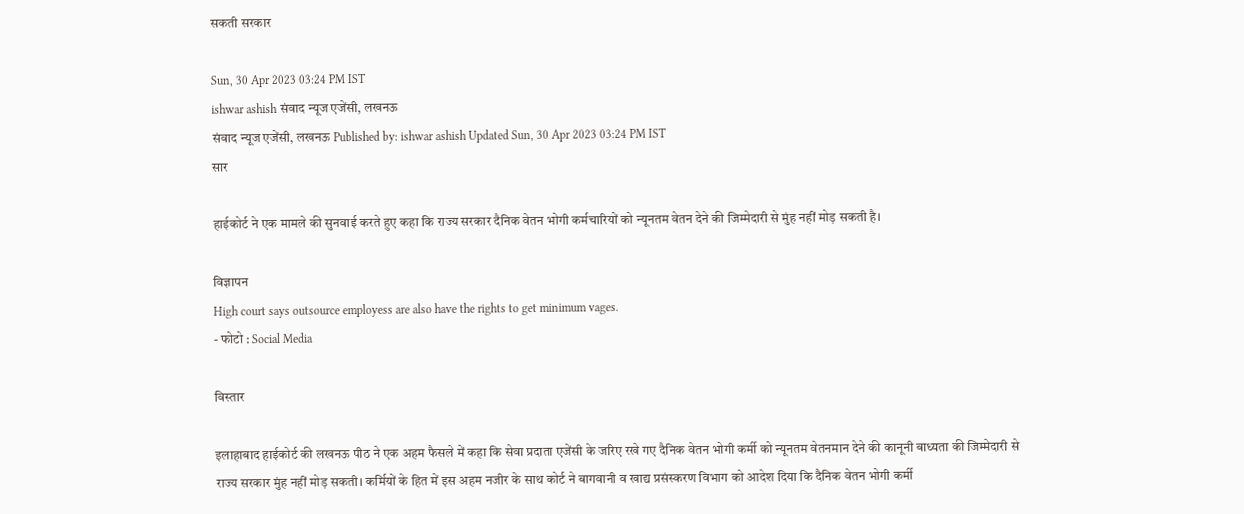सकती सरकार

Sun, 30 Apr 2023 03:24 PM IST
ishwar ashish संवाद न्यूज एजेंसी, लखनऊ
संवाद न्यूज एजेंसी, लखनऊ Published by: ishwar ashish Updated Sun, 30 Apr 2023 03:24 PM IST
सार

हाईकोर्ट ने एक मामले की सुनवाई करते हुए कहा कि राज्य सरकार दैनिक वेतन भोगी कर्मचारियों को न्यूनतम वेतन देने की जिम्मेदारी से मुंह नहीं मोड़ सकती है।

विज्ञापन
High court says outsource employess are also have the rights to get minimum vages.
- फोटो : Social Media

विस्तार

इलाहाबाद हाईकोर्ट की लखनऊ पीठ ने एक अहम फैसले में कहा कि सेवा प्रदाता एजेंसी के जरिए रखे गए दैनिक वेतन भोगी कर्मी को न्यूनतम वेतनमान देने की कानूनी बाध्यता की जिम्मेदारी से राज्य सरकार मुंह नहीं मोड़ सकती। कर्मियों के हित में इस अहम नजीर के साथ कोर्ट ने बागवानी व खाद्य प्रसंस्करण विभाग को आदेश दिया कि दैनिक वेतन भोगी कर्मी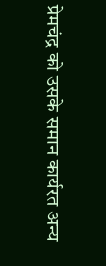प्रेमचंद्र को उसके समान कार्यरत अन्य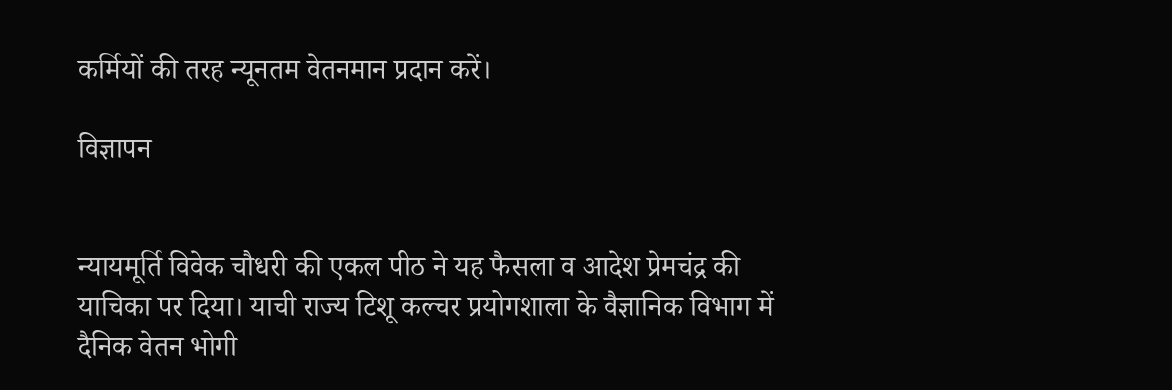कर्मियों की तरह न्यूनतम वेतनमान प्रदान करें।

विज्ञापन


न्यायमूर्ति विवेक चौधरी की एकल पीठ ने यह फैसला व आदेश प्रेमचंद्र की याचिका पर दिया। याची राज्य टिशू कल्चर प्रयोगशाला के वैज्ञानिक विभाग में दैनिक वेतन भोगी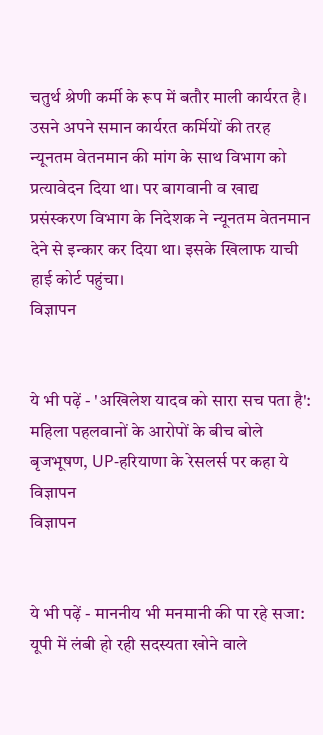चतुर्थ श्रेणी कर्मी के रूप में बतौर माली कार्यरत है। उसने अपने समान कार्यरत कर्मियों की तरह न्यूनतम वेतनमान की मांग के साथ विभाग को प्रत्यावेदन दिया था। पर बागवानी व खाद्य प्रसंस्करण विभाग के निदेशक ने न्यूनतम वेतनमान देने से इन्कार कर दिया था। इसके खिलाफ याची हाई कोर्ट पहुंचा।
विज्ञापन


ये भी पढ़ें - 'अखिलेश यादव को सारा सच पता है': महिला पहलवानों के आरोपों के बीच बोले बृजभूषण, UP-हरियाणा के रेसलर्स पर कहा ये
विज्ञापन
विज्ञापन


ये भी पढ़ें - माननीय भी मनमानी की पा रहे सजा: यूपी में लंबी हो रही सदस्यता खोने वाले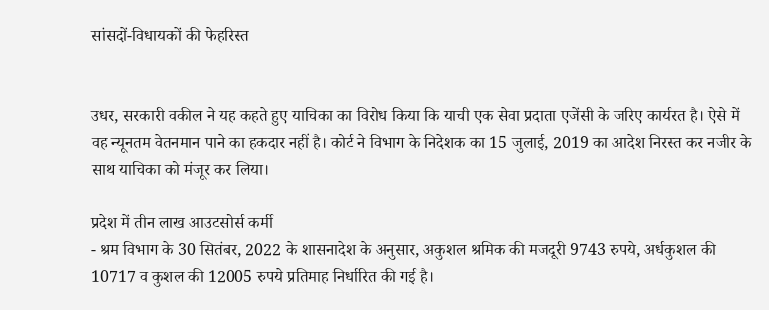सांसदों-विधायकों की फेहरिस्त


उधर, सरकारी वकील ने यह कहते हुए याचिका का विरोध किया कि याची एक सेवा प्रदाता एजेंसी के जरिए कार्यरत है। ऐसे में वह न्यूनतम वेतनमान पाने का हकदार नहीं है। कोर्ट ने विभाग के निदेशक का 15 जुलाई, 2019 का आदेश निरस्त कर नजीर के साथ याचिका को मंजूर कर लिया।

प्रदेश में तीन लाख आउटसोर्स कर्मी
- श्रम विभाग के 30 सितंबर, 2022 के शासनादेश के अनुसार, अकुशल श्रमिक की मजदूरी 9743 रुपये, अर्धकुशल की 10717 व कुशल की 12005 रुपये प्रतिमाह निर्धारित की गई है।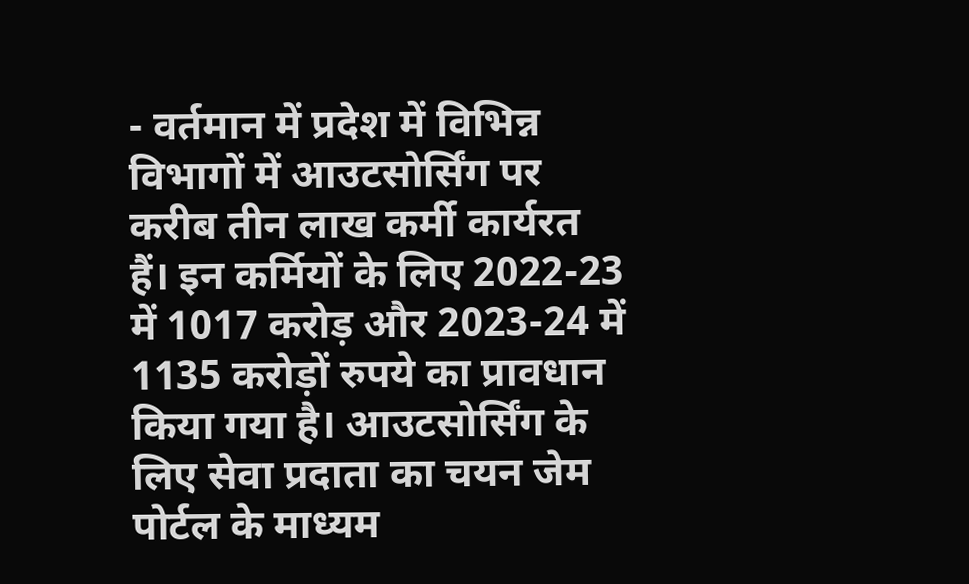- वर्तमान में प्रदेश में विभिन्न विभागों में आउटसोर्सिंग पर करीब तीन लाख कर्मी कार्यरत हैं। इन कर्मियों के लिए 2022-23 में 1017 करोड़ और 2023-24 में 1135 करोड़ों रुपये का प्रावधान किया गया है। आउटसोर्सिंग के लिए सेवा प्रदाता का चयन जेम पोर्टल के माध्यम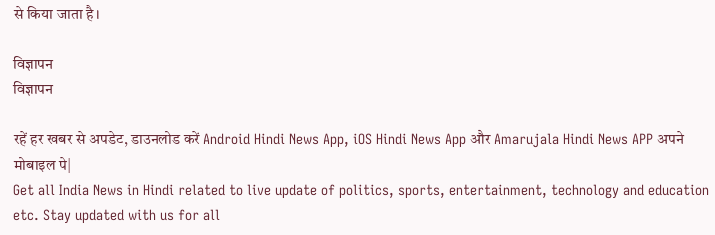से किया जाता है।

विज्ञापन
विज्ञापन

रहें हर खबर से अपडेट, डाउनलोड करें Android Hindi News App, iOS Hindi News App और Amarujala Hindi News APP अपने मोबाइल पे|
Get all India News in Hindi related to live update of politics, sports, entertainment, technology and education etc. Stay updated with us for all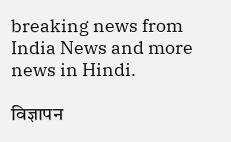breaking news from India News and more news in Hindi.

विज्ञापन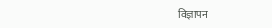विज्ञापन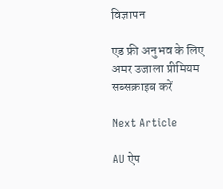विज्ञापन

एड फ्री अनुभव के लिए अमर उजाला प्रीमियम सब्सक्राइब करें

Next Article

AU ऐप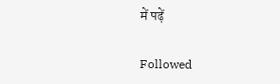में पढ़ें

Followed